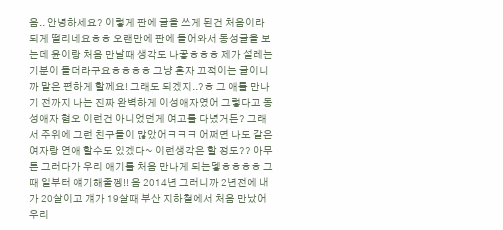음.. 안녕하세요? 이렇게 판에 글을 쓰게 된건 처음이라 되게 떨리네요ㅎㅎ 오랜만에 판에 들어와서 동성글을 보는데 윤이랑 처음 만날때 생각도 나곻ㅎㅎㅎ 제가 설레는 기분이 들더라구요ㅎㅎㅎㅎ 그냥 혼자 끄적이는 글이니까 말은 편하게 할께요! 그래도 되겠지..?ㅎ 그 애를 만나기 전까지 나는 진짜 완벽하게 이성애자였어 그렇다고 동성애자 혐오 이런건 아니었던게 여고를 다녔거든? 그래서 주위에 그런 친구들이 많았어ㅋㅋㅋ 어쩌면 나도 같은 여자랑 연애 할수도 있겠다~ 이런생각은 할 정도?? 아무튼 그러다가 우리 애기를 처음 만나게 되는뎋ㅎㅎㅎㅎ 그때 일부터 얘기해줄껭!! 음 2014년 그러니까 2년전에 내가 20살이고 걔가 19살때 부산 지하철에서 처음 만났어 우리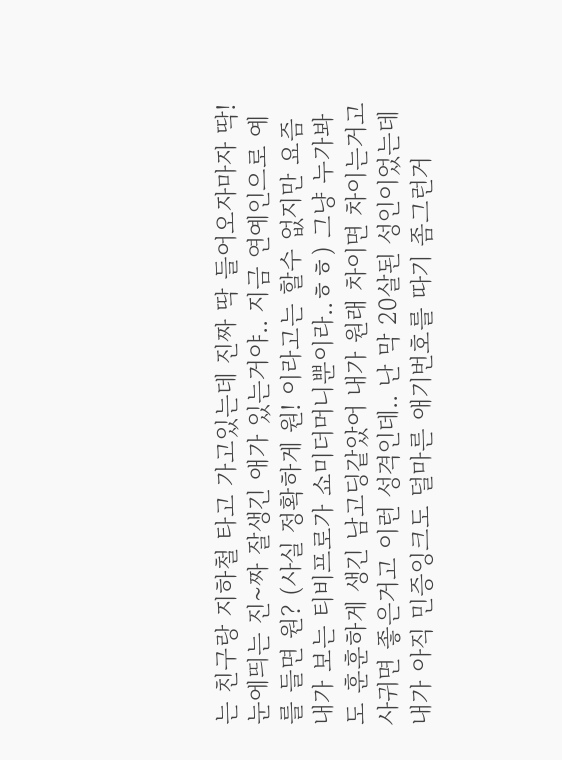는 친구랑 지하철 타고 가고있는데 진짜 딱 들어오자마자 딱! 눈에띄는 진~짜 잘생긴 애가 있는거야.. 지금 연예인으로 예를 들면 원? (사실 정확하게 원! 이라고는 할수 없지만 요즘 내가 보는 티비프로가 쇼미더머니뿐이라..ㅎㅎ) 그냥 누가봐도 훈훈하게 생긴 남고딩같았어 내가 원래 차이면 차이는거고 사귀면 좋은거고 이런 성격인데.. 난 막 20살된 성인이었는데 내가 아직 민증잉크도 덜마른 애기번호를 따기 좀그런거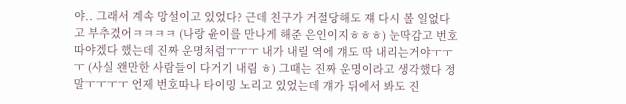야.. 그래서 계속 망설이고 있었다? 근데 친구가 거절당해도 쟤 다시 볼 일없다고 부추겼어ㅋㅋㅋㅋ (나랑 윤이를 만나게 해준 은인이지ㅎㅎㅎ) 눈딱감고 번호따야겠다 했는데 진짜 운명처럼ㅜㅜㅜ 내가 내릴 역에 걔도 딱 내리는거야ㅜㅜㅜ (사실 왠만한 사람들이 다거기 내림 ㅎ) 그때는 진짜 운명이라고 생각했다 정말ㅜㅜㅜㅜ 언제 번호따나 타이밍 노리고 있었는데 걔가 뒤에서 봐도 진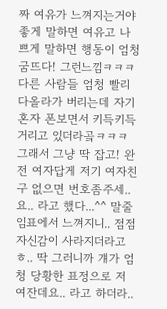짜 여유가 느껴지는거야 좋게 말하면 여유고 나쁘게 말하면 행동이 엄청 굼뜨다! 그런느낌ㅋㅋㅋ 다른 사람들 엄청 빨리 다올라가 버리는데 자기 혼자 폰보면서 키득키득거리고 있더라곸ㅋㅋㅋ 그래서 그냥 딱 잡고! 완전 여자답게 저기 여자친구 없으면 번호좀주세..요.. 라고 했다...^^ 말줄임표에서 느껴지니.. 점점 자신감이 사라지더라고ㅎ.. 딱 그러니까 걔가 엄청 당황한 표정으로 저 여잔데요.. 라고 하더라..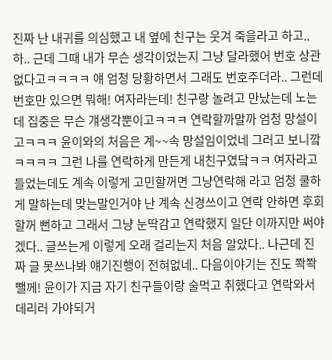진짜 난 내귀를 의심했고 내 옆에 친구는 웃겨 죽을라고 하고..하.. 근데 그때 내가 무슨 생각이었는지 그냥 달라했어 번호 상관없다고ㅋㅋㅋㅋ 얘 엄청 당황하면서 그래도 번호주더라.. 그런데 번호만 있으면 뭐해! 여자라는데! 친구랑 놀려고 만났는데 노는데 집중은 무슨 걔생각뿐이고ㅋㅋㅋ 연락할까말까 엄청 망설이고ㅋㅋㅋ 윤이와의 처음은 계~~속 망설임이었네 그러고 보니깤ㅋㅋㅋㅋ 그런 나를 연락하게 만든게 내친구였닼ㅋㅋ 여자라고 들었는데도 계속 이렇게 고민할꺼면 그냥연락해 라고 엄청 쿨하게 말하는데 맞는말인거야 난 계속 신경쓰이고 연락 안하면 후회할꺼 뻔하고 그래서 그냥 눈딱감고 연락했지 일단 이까지만 써야겠다.. 글쓰는게 이렇게 오래 걸리는지 처음 알았다.. 나근데 진짜 글 못쓰나봐 얘기진행이 전혀없네.. 다음이야기는 진도 쫙쫙뺄께! 윤이가 지금 자기 친구들이랑 술먹고 취했다고 연락와서 데리러 가야되거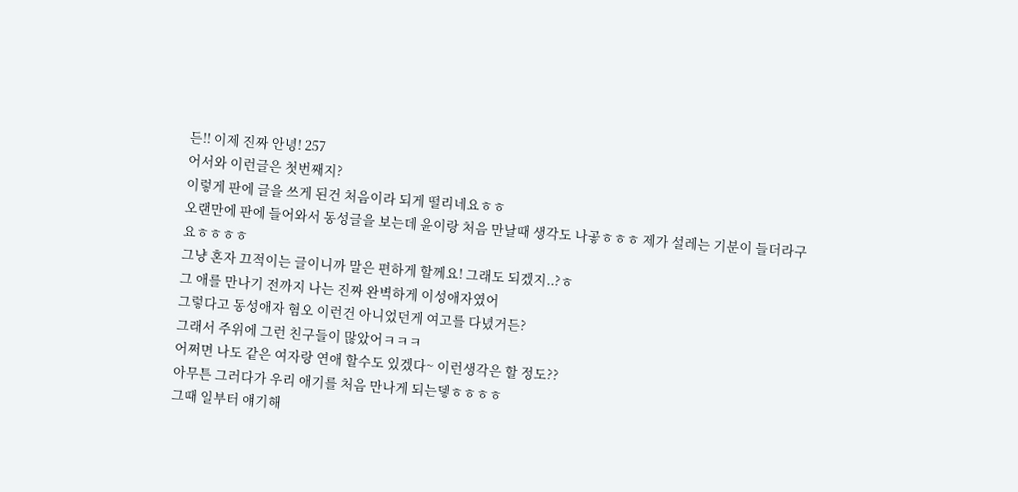든!! 이제 진짜 안녕! 257
어서와 이런글은 첫번째지?
이렇게 판에 글을 쓰게 된건 처음이라 되게 떨리네요ㅎㅎ
오랜만에 판에 들어와서 동성글을 보는데 윤이랑 처음 만날때 생각도 나곻ㅎㅎㅎ 제가 설레는 기분이 들더라구요ㅎㅎㅎㅎ
그냥 혼자 끄적이는 글이니까 말은 편하게 할께요! 그래도 되겠지..?ㅎ
그 애를 만나기 전까지 나는 진짜 완벽하게 이성애자였어
그렇다고 동성애자 혐오 이런건 아니었던게 여고를 다녔거든?
그래서 주위에 그런 친구들이 많았어ㅋㅋㅋ
어쩌면 나도 같은 여자랑 연애 할수도 있겠다~ 이런생각은 할 정도??
아무튼 그러다가 우리 애기를 처음 만나게 되는뎋ㅎㅎㅎㅎ
그때 일부터 얘기해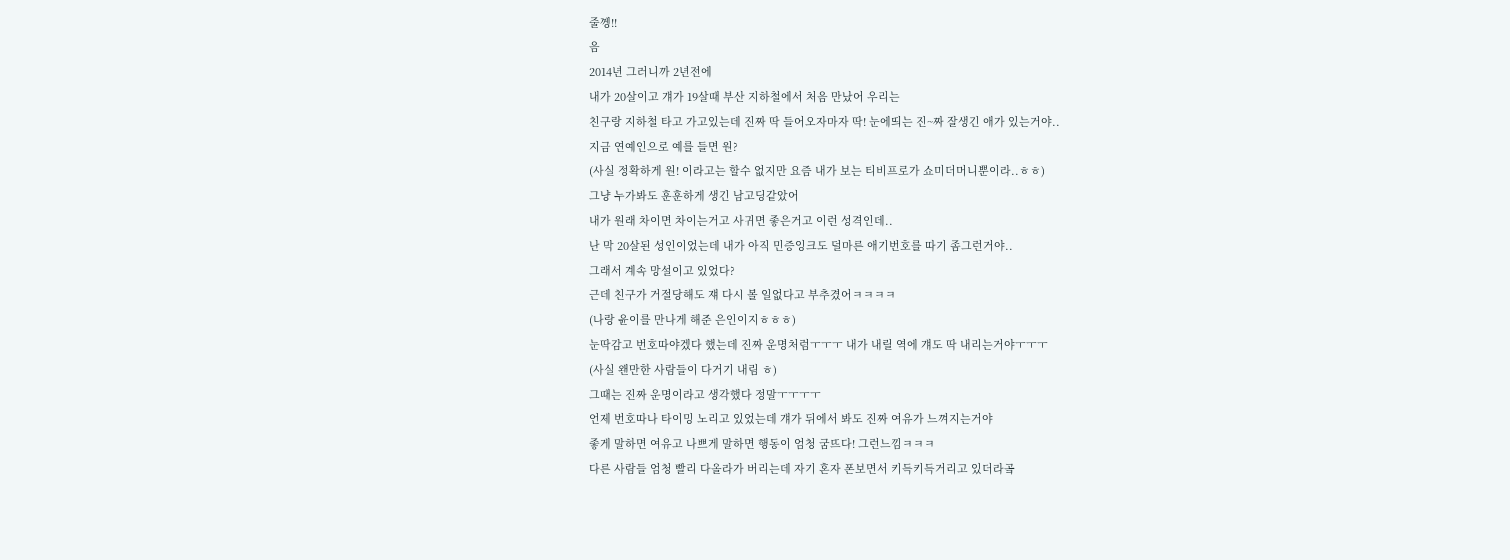줄껭!!
음
2014년 그러니까 2년전에
내가 20살이고 걔가 19살때 부산 지하철에서 처음 만났어 우리는
친구랑 지하철 타고 가고있는데 진짜 딱 들어오자마자 딱! 눈에띄는 진~짜 잘생긴 애가 있는거야..
지금 연예인으로 예를 들면 원?
(사실 정확하게 원! 이라고는 할수 없지만 요즘 내가 보는 티비프로가 쇼미더머니뿐이라..ㅎㅎ)
그냥 누가봐도 훈훈하게 생긴 남고딩같았어
내가 원래 차이면 차이는거고 사귀면 좋은거고 이런 성격인데..
난 막 20살된 성인이었는데 내가 아직 민증잉크도 덜마른 애기번호를 따기 좀그런거야..
그래서 계속 망설이고 있었다?
근데 친구가 거절당해도 쟤 다시 볼 일없다고 부추겼어ㅋㅋㅋㅋ
(나랑 윤이를 만나게 해준 은인이지ㅎㅎㅎ)
눈딱감고 번호따야겠다 했는데 진짜 운명처럼ㅜㅜㅜ 내가 내릴 역에 걔도 딱 내리는거야ㅜㅜㅜ
(사실 왠만한 사람들이 다거기 내림 ㅎ)
그때는 진짜 운명이라고 생각했다 정말ㅜㅜㅜㅜ
언제 번호따나 타이밍 노리고 있었는데 걔가 뒤에서 봐도 진짜 여유가 느껴지는거야
좋게 말하면 여유고 나쁘게 말하면 행동이 엄청 굼뜨다! 그런느낌ㅋㅋㅋ
다른 사람들 엄청 빨리 다올라가 버리는데 자기 혼자 폰보면서 키득키득거리고 있더라곸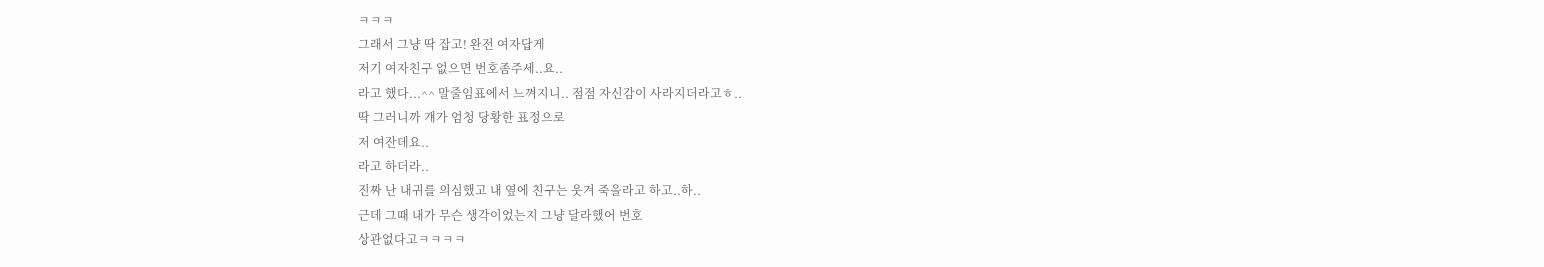ㅋㅋㅋ
그래서 그냥 딱 잡고! 완전 여자답게
저기 여자친구 없으면 번호좀주세..요..
라고 했다...^^ 말줄임표에서 느껴지니.. 점점 자신감이 사라지더라고ㅎ..
딱 그러니까 걔가 엄청 당황한 표정으로
저 여잔데요..
라고 하더라..
진짜 난 내귀를 의심했고 내 옆에 친구는 웃겨 죽을라고 하고..하..
근데 그때 내가 무슨 생각이었는지 그냥 달라했어 번호
상관없다고ㅋㅋㅋㅋ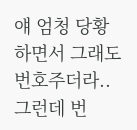얘 엄청 당황하면서 그래도 번호주더라..
그런데 번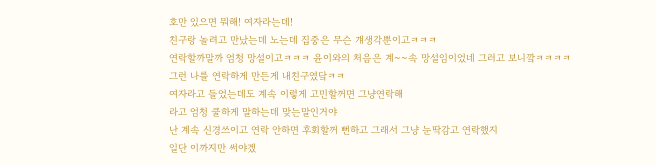호만 있으면 뭐해! 여자라는데!
친구랑 놀려고 만났는데 노는데 집중은 무슨 걔생각뿐이고ㅋㅋㅋ
연락할까말까 엄청 망설이고ㅋㅋㅋ 윤이와의 처음은 계~~속 망설임이었네 그러고 보니깤ㅋㅋㅋㅋ
그런 나를 연락하게 만든게 내친구였닼ㅋㅋ
여자라고 들었는데도 계속 이렇게 고민할꺼면 그냥연락해
라고 엄청 쿨하게 말하는데 맞는말인거야
난 계속 신경쓰이고 연락 안하면 후회할꺼 뻔하고 그래서 그냥 눈딱감고 연락했지
일단 이까지만 써야겠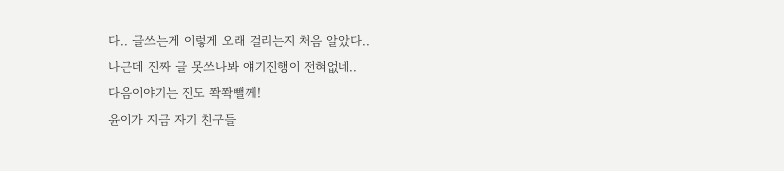다.. 글쓰는게 이렇게 오래 걸리는지 처음 알았다..
나근데 진짜 글 못쓰나봐 얘기진행이 전혀없네..
다음이야기는 진도 쫙쫙뺄께!
윤이가 지금 자기 친구들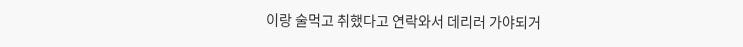이랑 술먹고 취했다고 연락와서 데리러 가야되거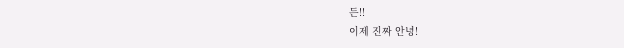든!!
이제 진짜 안녕!